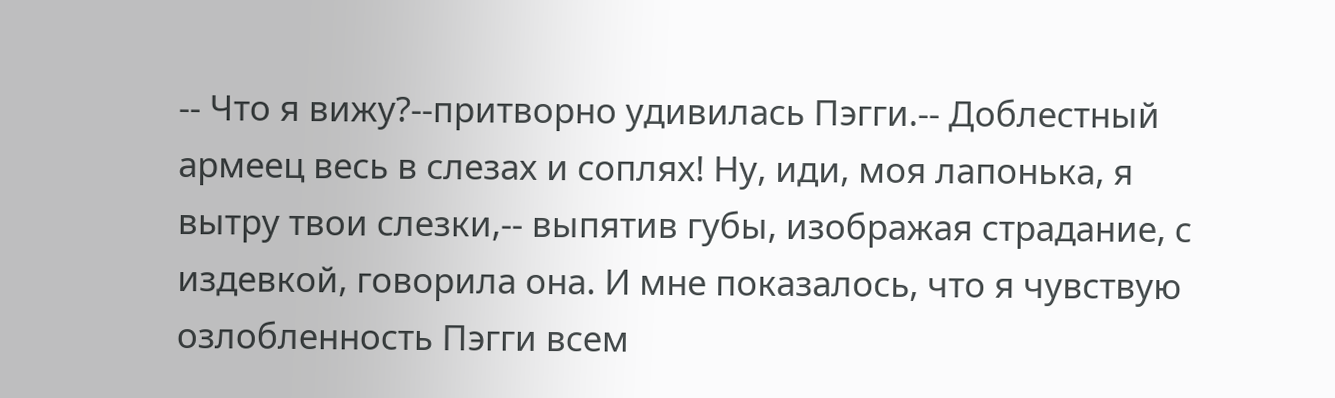-- Что я вижу?--притворно удивилась Пэгги.-- Доблестный армеец весь в слезах и соплях! Ну, иди, моя лапонька, я вытру твои слезки,-- выпятив губы, изображая страдание, с издевкой, говорила она. И мне показалось, что я чувствую озлобленность Пэгги всем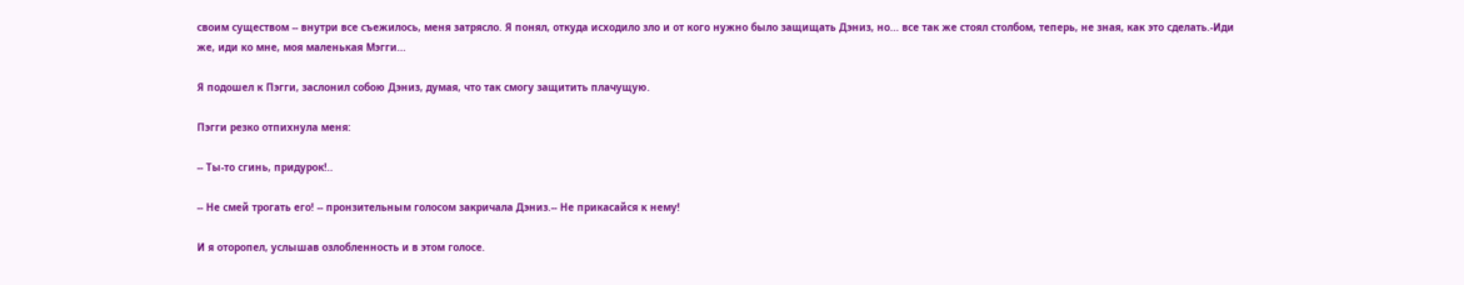своим существом -- внутри все съежилось, меня затрясло. Я понял, откуда исходило зло и от кого нужно было защищать Дэниз, но... все так же стоял столбом, теперь, не зная, как это сделать.-Иди же, иди ко мне, моя маленькая Мэгги...

Я подошел к Пэгги, заслонил собою Дэниз, думая, что так смогу защитить плачущую.

Пэгги резко отпихнула меня:

-- Ты-то сгинь, придурок!..

-- Не смей трогать его! -- пронзительным голосом закричала Дэниз.-- Не прикасайся к нему!

И я оторопел, услышав озлобленность и в этом голосе.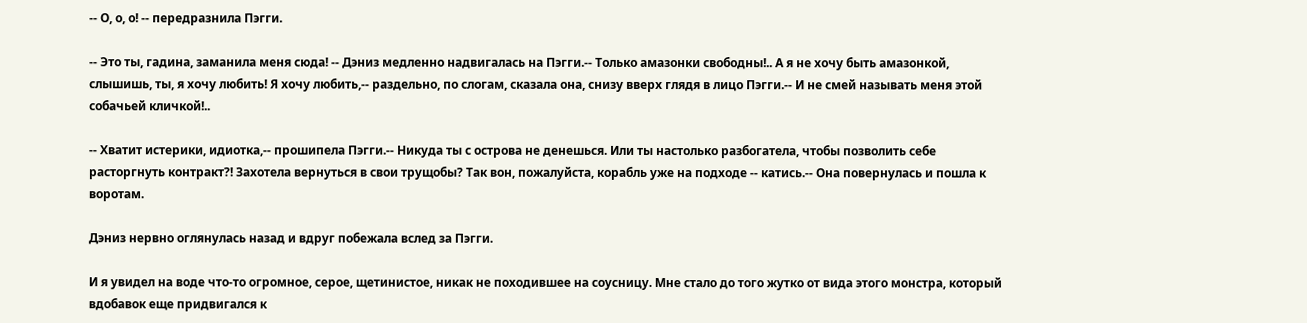-- О, о, о! -- передразнила Пэгги.

-- Это ты, гадина, заманила меня сюда! -- Дэниз медленно надвигалась на Пэгги.-- Только амазонки свободны!.. А я не хочу быть амазонкой, слышишь, ты, я хочу любить! Я хочу любить,-- раздельно, по слогам, сказала она, снизу вверх глядя в лицо Пэгги.-- И не смей называть меня этой собачьей кличкой!..

-- Хватит истерики, идиотка,-- прошипела Пэгги.-- Никуда ты с острова не денешься. Или ты настолько разбогатела, чтобы позволить себе расторгнуть контракт?! Захотела вернуться в свои трущобы? Так вон, пожалуйста, корабль уже на подходе -- катись.-- Она повернулась и пошла к воротам.

Дэниз нервно оглянулась назад и вдруг побежала вслед за Пэгги.

И я увидел на воде что-то огромное, серое, щетинистое, никак не походившее на соусницу. Мне стало до того жутко от вида этого монстра, который вдобавок еще придвигался к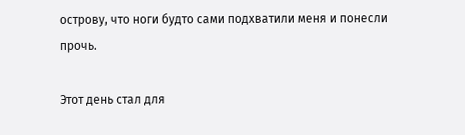острову, что ноги будто сами подхватили меня и понесли прочь.

Этот день стал для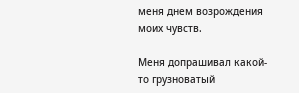меня днем возрождения моих чувств.

Меня допрашивал какой-то грузноватый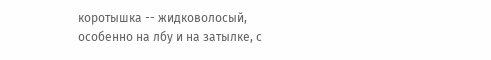коротышка -- жидковолосый, особенно на лбу и на затылке, с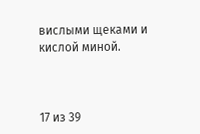вислыми щеками и кислой миной.



17 из 39